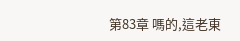第83章 嗎的,這老東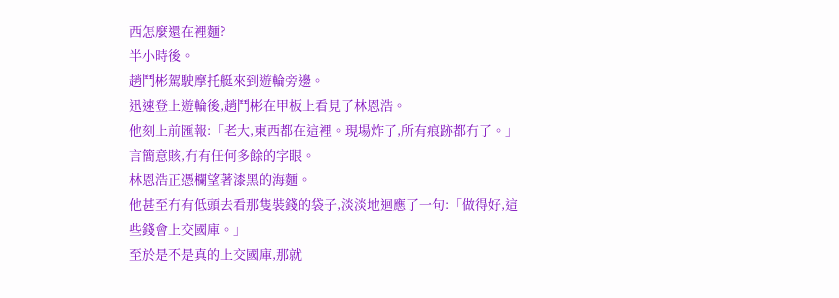西怎麼還在裡麵?
半小時後。
趙鬥彬駕駛摩托艇來到遊輪旁邊。
迅速登上遊輪後,趙鬥彬在甲板上看見了林恩浩。
他刻上前匯報:「老大,東西都在這裡。現場炸了,所有痕跡都冇了。」
言簡意賅,冇有任何多餘的字眼。
林恩浩正憑欄望著漆黑的海麵。
他甚至冇有低頭去看那隻裝錢的袋子,淡淡地迴應了一句:「做得好,這些錢會上交國庫。」
至於是不是真的上交國庫,那就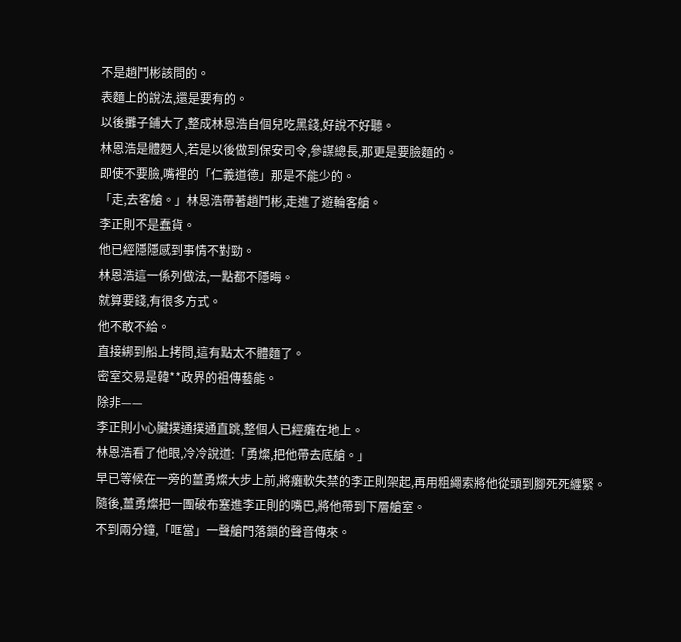不是趙鬥彬該問的。
表麵上的說法,還是要有的。
以後攤子鋪大了,整成林恩浩自個兒吃黑錢,好說不好聽。
林恩浩是體麪人,若是以後做到保安司令,參謀總長,那更是要臉麵的。
即使不要臉,嘴裡的「仁義道德」那是不能少的。
「走,去客艙。」林恩浩帶著趙鬥彬,走進了遊輪客艙。
李正則不是蠢貨。
他已經隱隱感到事情不對勁。
林恩浩這一係列做法,一點都不隱晦。
就算要錢,有很多方式。
他不敢不給。
直接綁到船上拷問,這有點太不體麵了。
密室交易是韓**政界的祖傳藝能。
除非——
李正則小心臟撲通撲通直跳,整個人已經癱在地上。
林恩浩看了他眼,冷冷說道:「勇燦,把他帶去底艙。」
早已等候在一旁的薑勇燦大步上前,將癱軟失禁的李正則架起,再用粗繩索將他從頭到腳死死纏緊。
隨後,薑勇燦把一團破布塞進李正則的嘴巴,將他帶到下層艙室。
不到兩分鐘,「哐當」一聲艙門落鎖的聲音傳來。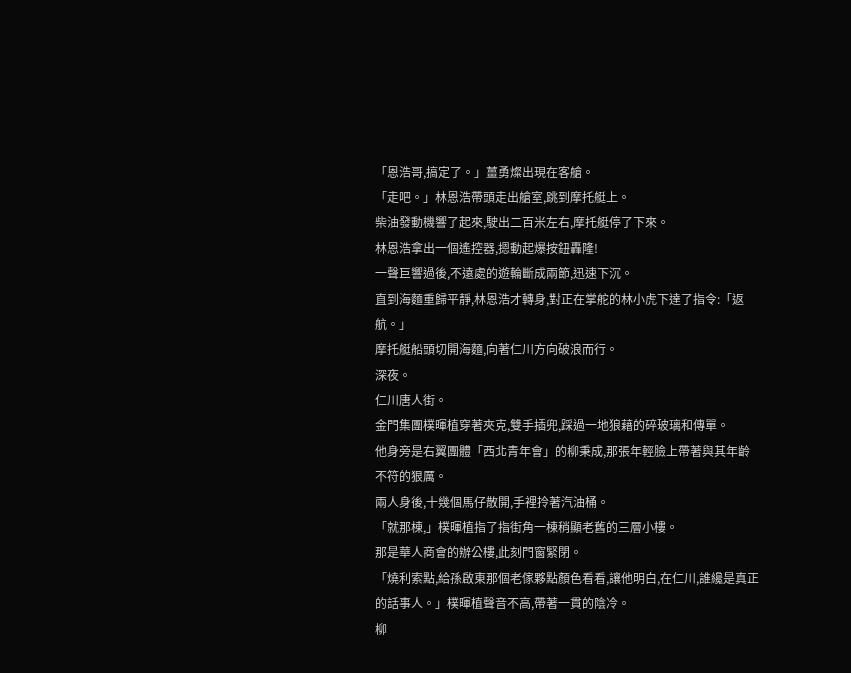「恩浩哥,搞定了。」薑勇燦出現在客艙。
「走吧。」林恩浩帶頭走出艙室,跳到摩托艇上。
柴油發動機響了起來,駛出二百米左右,摩托艇停了下來。
林恩浩拿出一個遙控器,摁動起爆按鈕轟隆!
一聲巨響過後,不遠處的遊輪斷成兩節,迅速下沉。
直到海麵重歸平靜,林恩浩才轉身,對正在掌舵的林小虎下達了指令:「返航。」
摩托艇船頭切開海麵,向著仁川方向破浪而行。
深夜。
仁川唐人街。
金門集團樸暉植穿著夾克,雙手插兜,踩過一地狼藉的碎玻璃和傳單。
他身旁是右翼團體「西北青年會」的柳秉成,那張年輕臉上帶著與其年齡不符的狠厲。
兩人身後,十幾個馬仔散開,手裡拎著汽油桶。
「就那棟,」樸暉植指了指街角一棟稍顯老舊的三層小樓。
那是華人商會的辦公樓,此刻門窗緊閉。
「燒利索點,給孫啟東那個老傢夥點顏色看看,讓他明白,在仁川,誰纔是真正的話事人。」樸暉植聲音不高,帶著一貫的陰冷。
柳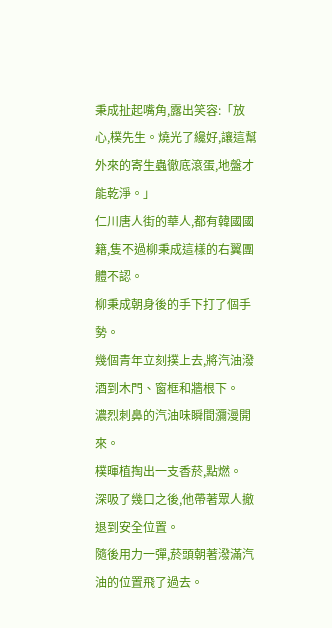秉成扯起嘴角,露出笑容:「放心,樸先生。燒光了纔好,讓這幫外來的寄生蟲徹底滾蛋,地盤才能乾淨。」
仁川唐人街的華人,都有韓國國籍,隻不過柳秉成這樣的右翼團體不認。
柳秉成朝身後的手下打了個手勢。
幾個青年立刻撲上去,將汽油潑酒到木門、窗框和牆根下。
濃烈刺鼻的汽油味瞬間瀰漫開來。
樸暉植掏出一支香菸,點燃。
深吸了幾口之後,他帶著眾人撤退到安全位置。
隨後用力一彈,菸頭朝著潑滿汽油的位置飛了過去。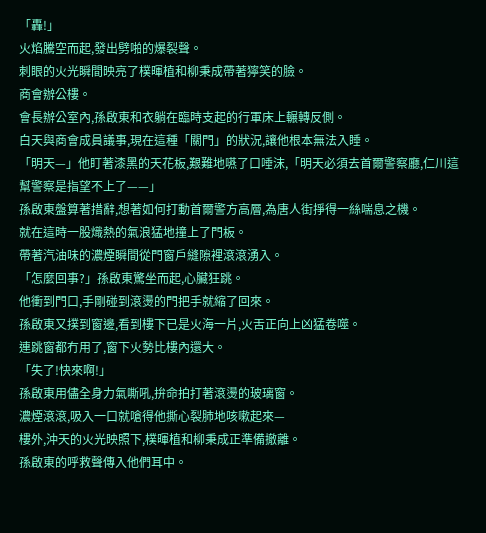「轟!」
火焰騰空而起,發出劈啪的爆裂聲。
刺眼的火光瞬間映亮了樸暉植和柳秉成帶著獰笑的臉。
商會辦公樓。
會長辦公室內,孫啟東和衣躺在臨時支起的行軍床上輾轉反側。
白天與商會成員議事,現在這種「關門」的狀況,讓他根本無法入睡。
「明天—」他盯著漆黑的天花板,艱難地嚥了口唾沫,「明天必須去首爾警察廳,仁川這幫警察是指望不上了——」
孫啟東盤算著措辭,想著如何打動首爾警方高層,為唐人街掙得一絲喘息之機。
就在這時一股熾熱的氣浪猛地撞上了門板。
帶著汽油味的濃煙瞬間從門窗戶縫隙裡滾滾湧入。
「怎麼回事?」孫啟東驚坐而起,心臟狂跳。
他衝到門口,手剛碰到滾燙的門把手就縮了回來。
孫啟東又撲到窗邊,看到樓下已是火海一片,火舌正向上凶猛卷噬。
連跳窗都冇用了,窗下火勢比樓內還大。
「失了!快來啊!」
孫啟東用儘全身力氣嘶吼,拚命拍打著滾燙的玻璃窗。
濃煙滾滾,吸入一口就嗆得他撕心裂肺地咳嗽起來—
樓外,沖天的火光映照下,樸暉植和柳秉成正準備撤離。
孫啟東的呼救聲傳入他們耳中。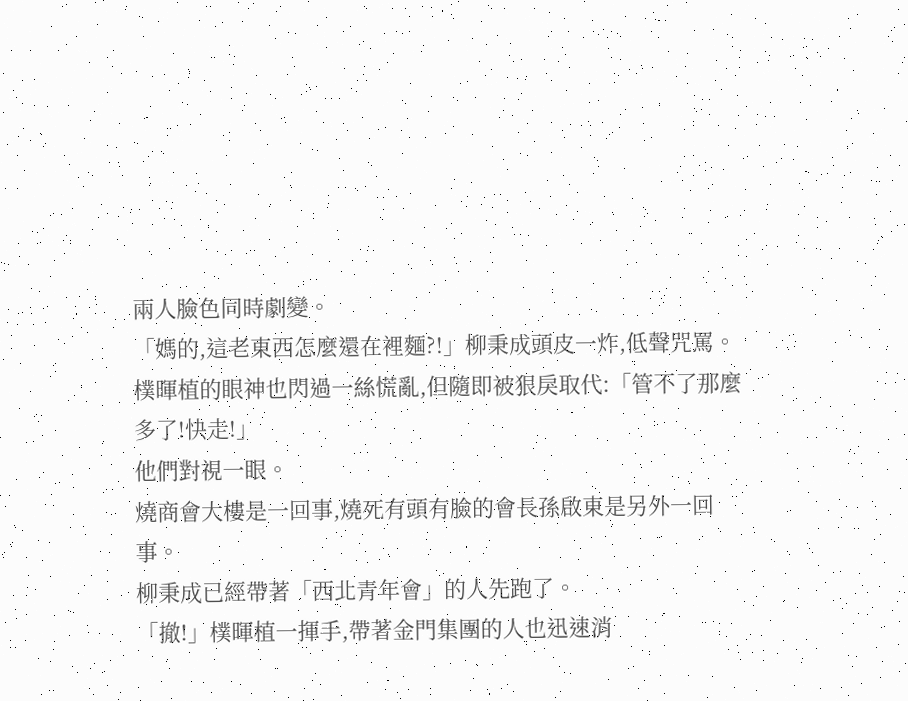兩人臉色同時劇變。
「媽的,這老東西怎麼還在裡麵?!」柳秉成頭皮一炸,低聲咒罵。
樸暉植的眼神也閃過一絲慌亂,但隨即被狠戾取代:「管不了那麼多了!快走!」
他們對視一眼。
燒商會大樓是一回事,燒死有頭有臉的會長孫啟東是另外一回事。
柳秉成已經帶著「西北青年會」的人先跑了。
「撤!」樸暉植一揮手,帶著金門集團的人也迅速消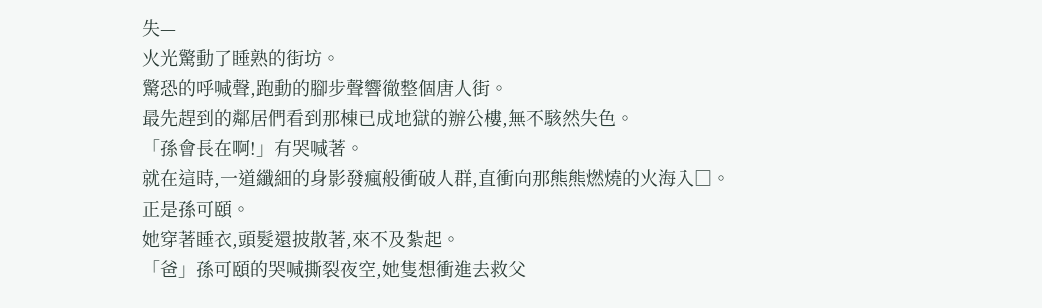失—
火光驚動了睡熟的街坊。
驚恐的呼喊聲,跑動的腳步聲響徹整個唐人街。
最先趕到的鄰居們看到那棟已成地獄的辦公樓,無不駭然失色。
「孫會長在啊!」有哭喊著。
就在這時,一道纖細的身影發瘋般衝破人群,直衝向那熊熊燃燒的火海入□。
正是孫可頤。
她穿著睡衣,頭髮還披散著,來不及紮起。
「爸」孫可頤的哭喊撕裂夜空,她隻想衝進去救父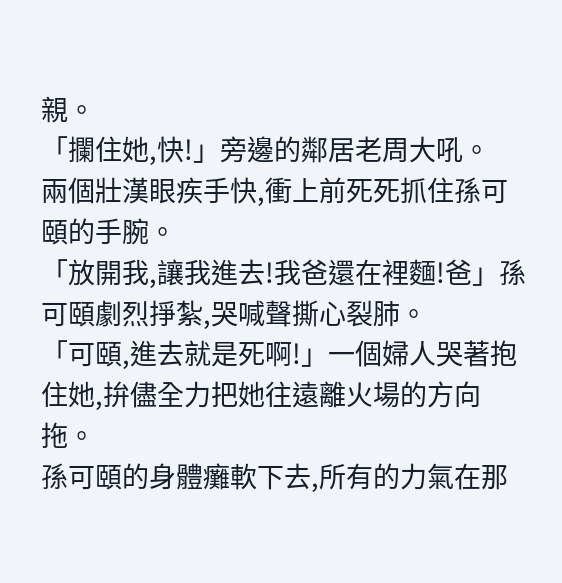親。
「攔住她,快!」旁邊的鄰居老周大吼。
兩個壯漢眼疾手快,衝上前死死抓住孫可頤的手腕。
「放開我,讓我進去!我爸還在裡麵!爸」孫可頤劇烈掙紮,哭喊聲撕心裂肺。
「可頤,進去就是死啊!」一個婦人哭著抱住她,拚儘全力把她往遠離火場的方向拖。
孫可頤的身體癱軟下去,所有的力氣在那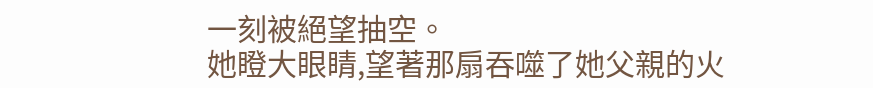一刻被絕望抽空。
她瞪大眼睛,望著那扇吞噬了她父親的火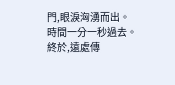門,眼淚洶湧而出。
時間一分一秒過去。
終於,遠處傳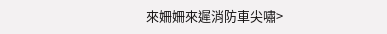來姍姍來遲消防車尖嘯>